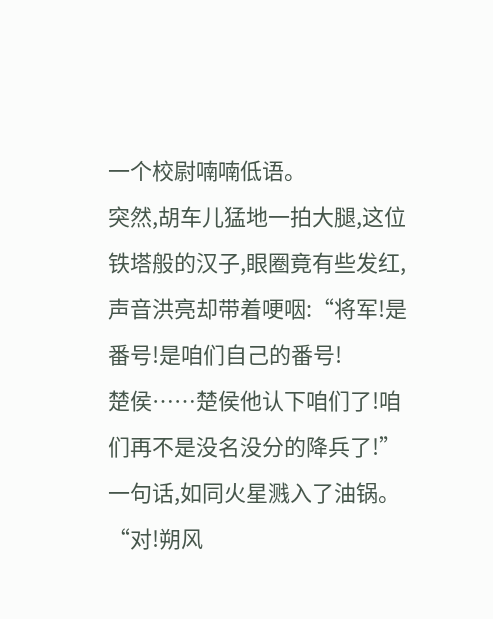一个校尉喃喃低语。
突然,胡车儿猛地一拍大腿,这位铁塔般的汉子,眼圈竟有些发红,声音洪亮却带着哽咽:“将军!是番号!是咱们自己的番号!
楚侯……楚侯他认下咱们了!咱们再不是没名没分的降兵了!”
一句话,如同火星溅入了油锅。
“对!朔风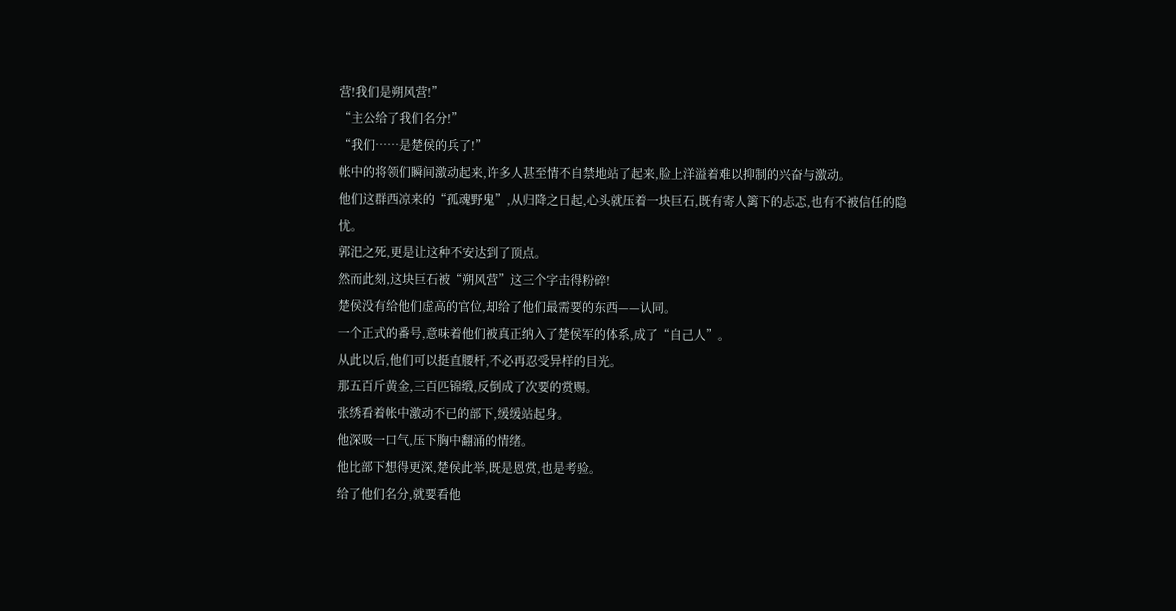营!我们是朔风营!”
“主公给了我们名分!”
“我们……是楚侯的兵了!”
帐中的将领们瞬间激动起来,许多人甚至情不自禁地站了起来,脸上洋溢着难以抑制的兴奋与激动。
他们这群西凉来的“孤魂野鬼”,从归降之日起,心头就压着一块巨石,既有寄人篱下的忐忑,也有不被信任的隐忧。
郭汜之死,更是让这种不安达到了顶点。
然而此刻,这块巨石被“朔风营”这三个字击得粉碎!
楚侯没有给他们虚高的官位,却给了他们最需要的东西——认同。
一个正式的番号,意味着他们被真正纳入了楚侯军的体系,成了“自己人”。
从此以后,他们可以挺直腰杆,不必再忍受异样的目光。
那五百斤黄金,三百匹锦缎,反倒成了次要的赏赐。
张绣看着帐中激动不已的部下,缓缓站起身。
他深吸一口气,压下胸中翻涌的情绪。
他比部下想得更深,楚侯此举,既是恩赏,也是考验。
给了他们名分,就要看他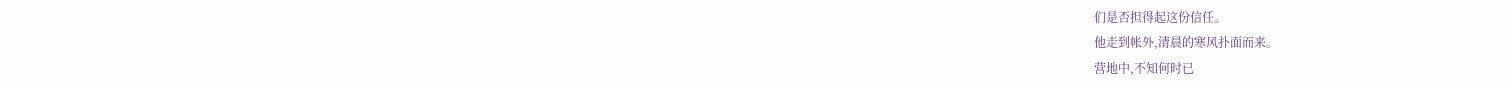们是否担得起这份信任。
他走到帐外,清晨的寒风扑面而来。
营地中,不知何时已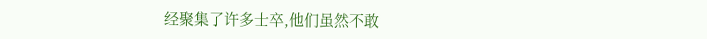经聚集了许多士卒,他们虽然不敢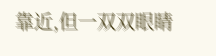靠近,但一双双眼睛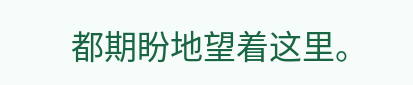都期盼地望着这里。